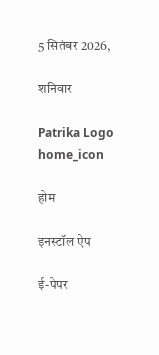5 सितंबर 2026,

शनिवार

Patrika Logo
home_icon

होम

इनस्टॉल ऐप

ई-पेपर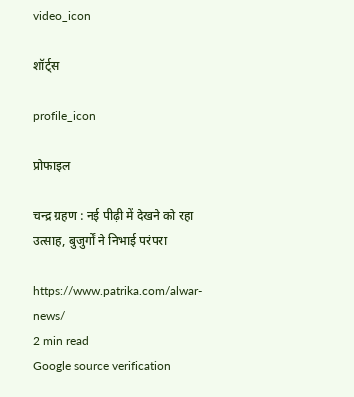video_icon

शॉर्ट्स

profile_icon

प्रोफाइल

चन्द्र ग्रहण : नई पीढ़ी में देखने को रहा उत्साह, बुजुर्गों ने निभाई परंपरा

https://www.patrika.com/alwar-news/
2 min read
Google source verification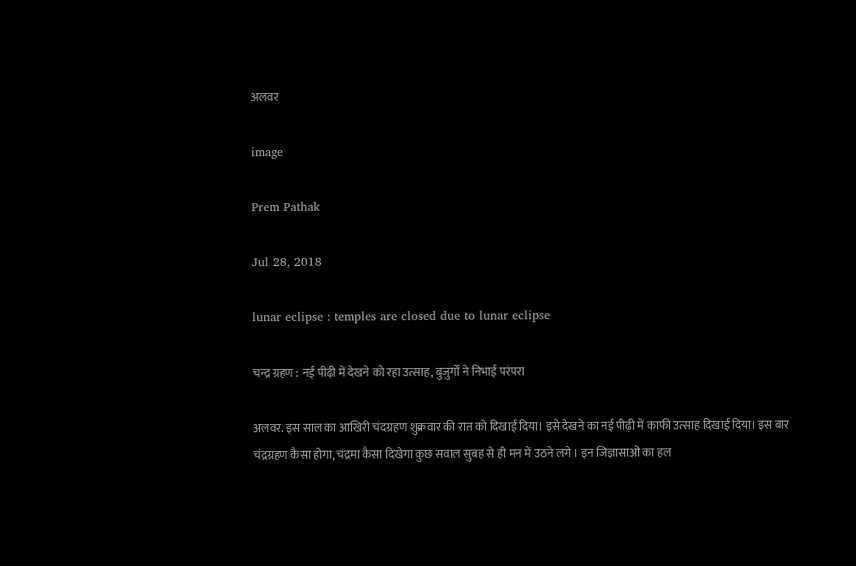अलवर

image

Prem Pathak

Jul 28, 2018

lunar eclipse : temples are closed due to lunar eclipse

चन्द्र ग्रहण : नई पीढ़ी में देखने को रहा उत्साह, बुजुर्गों ने निभाई परंपरा

अलवर. इस साल का आखिरी चंदग्रहण शुक्रवार की रात को दिखाई दिया। इसे देखने का नई पीढ़ी में काफी उत्साह दिखाई दिया। इस बार चंद्रग्रहण कैसा होगा, चंद्रमा कैसा दिखेगा कुछ सवाल सुबह से ही मन में उठने लगे । इन जिज्ञासाओं का हल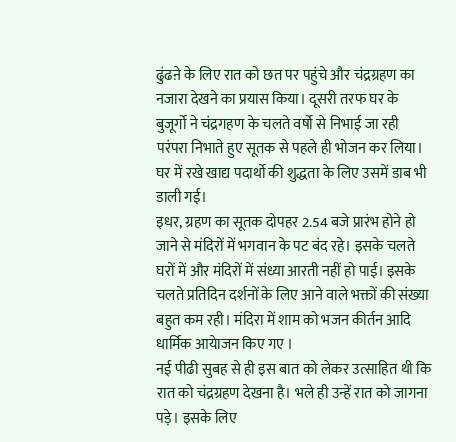ढुंढऩे के लिए रात को छत पर पहुंचे और चंद्रग्रहण का नजारा देखने का प्रयास किया। दूसरी तरफ घर के बुजूर्गो ने चंद्रगहण के चलते वर्षो से निभाई जा रही परंपरा निभाते हुए सूतक से पहले ही भोजन कर लिया। घर में रखे खाद्य पदार्थो की शुद्धता के लिए उसमें डाब भी डाली गई।
इधर, ग्रहण का सूतक दोपहर 2.54 बजे प्रारंभ होने हो जाने से मंदिरों में भगवान के पट बंद रहे। इसके चलते घरों में और मंदिरों में संध्या आरती नहीं हो पाई। इसके चलते प्रतिदिन दर्शनों के लिए आने वाले भक्तों की संख्या बहुत कम रही। मंदिरा में शाम को भजन कीर्तन आदि धार्मिक आयेाजन किए गए ।
नई पीढी सुबह से ही इस बात को लेकर उत्साहित थी कि रात को चंद्रग्रहण देखना है। भले ही उन्हें रात को जागना पड़े। इसके लिए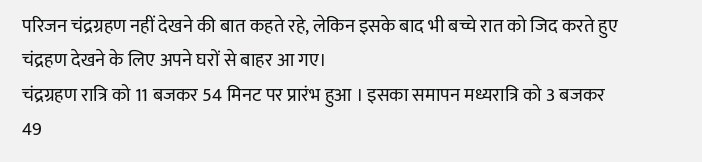परिजन चंद्रग्रहण नहीं देखने की बात कहते रहे, लेकिन इसके बाद भी बच्चे रात को जिद करते हुए चंद्रहण देखने के लिए अपने घरों से बाहर आ गए।
चंद्रग्रहण रात्रि को 11 बजकर 54 मिनट पर प्रारंभ हुआ । इसका समापन मध्यरात्रि को 3 बजकर 49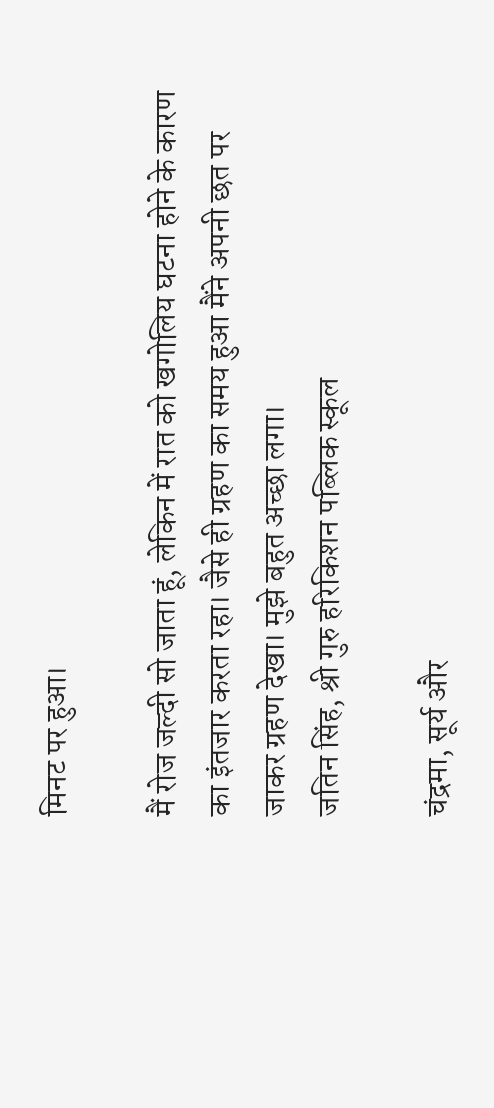मिनट पर हुआ।

मैं रोज जल्दी सो जाता हूं, लेकिन में रात को खगोलिय घटना होने के कारण का इंतजार करता रहा। जैसे ही ग्रहण का समय हुआ मैंने अपनी छत पर जाकर ग्रहण देखा। मुझे बहुत अच्छा लगा।
जतिन सिंह, श्री गुरु हरिकिशन पब्लिक स्कूल

चंद्रमा, सूर्य और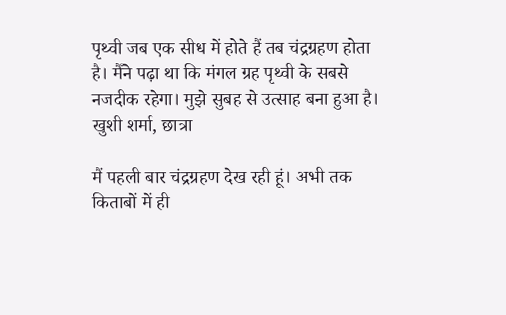पृथ्वी जब एक सीध में होते हैं तब चंद्रग्रहण होता है। मैँने पढ़ा था कि मंगल ग्रह पृथ्वी के सबसे नजदीक रहेगा। मुझे सुबह से उत्साह बना हुआ है।
खुशी शर्मा, छात्रा

मैं पहली बार चंद्रग्रहण देख रही हूं। अभी तक किताबों में ही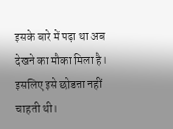इसके बारे में पढ़ा था अब देखने का मौका मिला है। इसलिए इसे छोडऩा नहीं चाहती थी।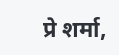प्रे शर्मा,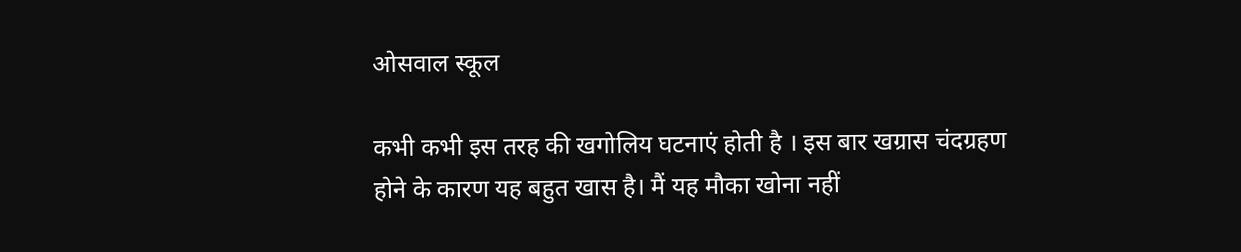ओसवाल स्कूल

कभी कभी इस तरह की खगोलिय घटनाएं होती है । इस बार खग्रास चंदग्रहण होने के कारण यह बहुत खास है। मैं यह मौका खोना नहीं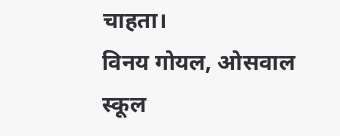चाहता।
विनय गोयल, ओसवाल स्कूल